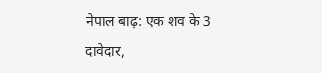नेपाल बाढ़: एक शव के 3 दावेदार,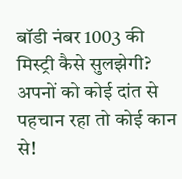बॉडी नंबर 1003 की मिस्ट्री कैसे सुलझेगी? अपनों को कोई दांत से पहचान रहा तो कोई कान से!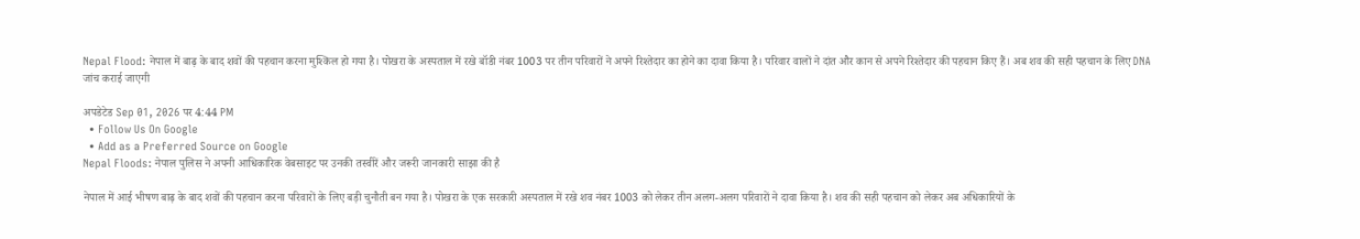Nepal Flood: नेपाल में बाढ़ के बाद शवों की पहचान करना मुश्किल हो गया है। पोखरा के अस्पताल में रखे बॉडी नंबर 1003 पर तीन परिवारों ने अपने रिश्तेदार का होने का दावा किया है। परिवार वालों ने दांत और कान से अपने रिश्तेदार की पहचान किए हैं। अब शव की सही पहचान के लिए DNA जांच कराई जाएगी

अपडेटेड Sep 01, 2026 पर 4:44 PM
  • Follow Us On Google
  • Add as a Preferred Source on Google
Nepal Floods: नेपाल पुलिस ने अपनी आधिकारिक वेबसाइट पर उनकी तस्वीरें और जरूरी जानकारी साझा की है

नेपाल में आई भीषण बाढ़ के बाद शवों की पहचान करना परिवारों के लिए बड़ी चुनौती बन गया है। पोखरा के एक सरकारी अस्पताल में रखे शव नंबर 1003 को लेकर तीन अलग-अलग परिवारों ने दावा किया है। शव की सही पहचान को लेकर अब अधिकारियों के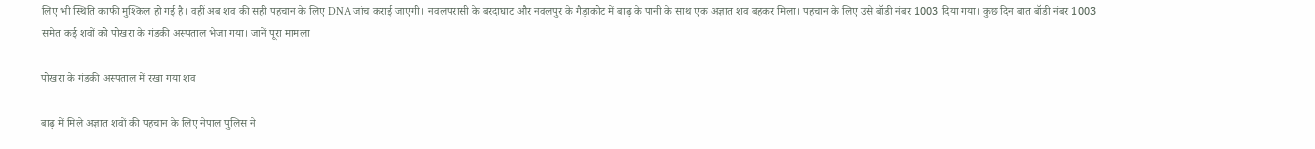लिए भी स्थिति काफी मुश्किल हो गई है। वहीं अब शव की सही पहचान के लिए DNA जांच कराई जाएगी। नवलपरासी के बरदाघाट और नवलपुर के गैड़ाकोट में बाढ़ के पानी के साथ एक अज्ञात शव बहकर मिला। पहचान के लिए उसे बॉडी नंबर 1003 दिया गया। कुछ दिन बात बॉडी नंबर 1003 समेत कई शवों को पोखरा के गंडकी अस्पताल भेजा गया। जानें पूरा मामला

पोखरा के गंडकी अस्पताल में रखा गया शव

बाढ़ में मिले अज्ञात शवों की पहचान के लिए नेपाल पुलिस ने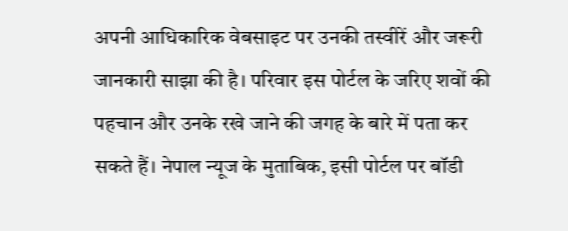अपनी आधिकारिक वेबसाइट पर उनकी तस्वीरें और जरूरी जानकारी साझा की है। परिवार इस पोर्टल के जरिए शवों की पहचान और उनके रखे जाने की जगह के बारे में पता कर सकते हैं। नेपाल न्यूज के मुताबिक, इसी पोर्टल पर बॉडी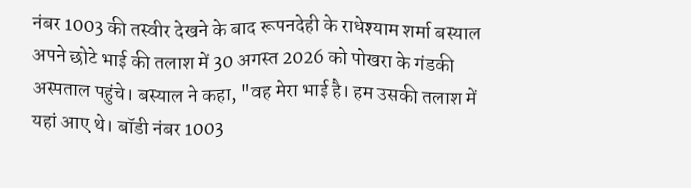नंबर 1003 की तस्वीर देखने के बाद रूपनदेही के राधेश्याम शर्मा बस्याल अपने छोटे भाई की तलाश में 30 अगस्त 2026 को पोखरा के गंडकी अस्पताल पहुंचे। बस्याल ने कहा, "वह मेरा भाई है। हम उसकी तलाश में यहां आए थे। बॉडी नंबर 1003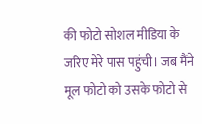की फोटो सोशल मीडिया के जरिए मेरे पास पहुंची। जब मैंने मूल फोटो को उसके फोटो से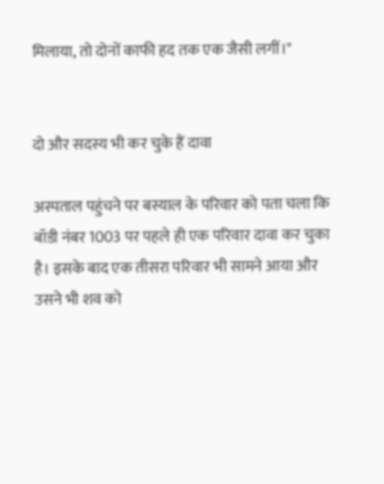मिलाया, तो दोनों काफी हद तक एक जैसी लगीं।"


दो और सदस्य भी कर चुके हैं दावा

अस्पताल पहुंचने पर बस्याल के परिवार को पता चला कि बॉडी नंबर 1003 पर पहले ही एक परिवार दावा कर चुका है। इसके बाद एक तीसरा परिवार भी सामने आया और उसने भी शव को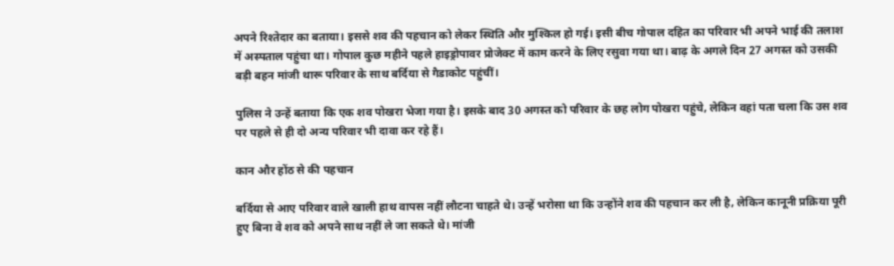अपने रिश्तेदार का बताया। इससे शव की पहचान को लेकर स्थिति और मुश्किल हो गई। इसी बीच गोपाल दहित का परिवार भी अपने भाई की तलाश में अस्पताल पहुंचा था। गोपाल कुछ महीने पहले हाइड्रोपावर प्रोजेक्ट में काम करने के लिए रसुवा गया था। बाढ़ के अगले दिन 27 अगस्त को उसकी बड़ी बहन मांजी थारू परिवार के साथ बर्दिया से गैडाकोट पहुंचीं।

पुलिस ने उन्हें बताया कि एक शव पोखरा भेजा गया है। इसके बाद 30 अगस्त को परिवार के छह लोग पोखरा पहुंचे, लेकिन वहां पता चला कि उस शव पर पहले से ही दो अन्य परिवार भी दावा कर रहे हैं।

कान और होंठ से की पहचान

बर्दिया से आए परिवार वाले खाली हाथ वापस नहीं लौटना चाहते थे। उन्हें भरोसा था कि उन्होंने शव की पहचान कर ली है, लेकिन कानूनी प्रक्रिया पूरी हुए बिना वे शव को अपने साथ नहीं ले जा सकते थे। मांजी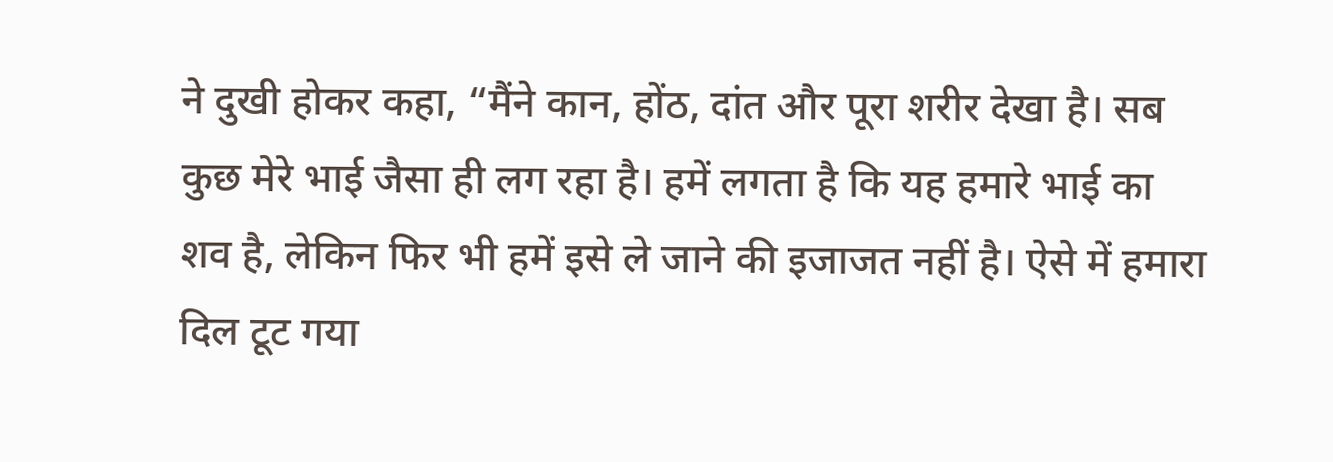ने दुखी होकर कहा, “मैंने कान, होंठ, दांत और पूरा शरीर देखा है। सब कुछ मेरे भाई जैसा ही लग रहा है। हमें लगता है कि यह हमारे भाई का शव है, लेकिन फिर भी हमें इसे ले जाने की इजाजत नहीं है। ऐसे में हमारा दिल टूट गया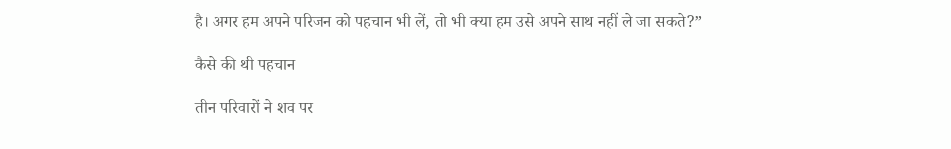है। अगर हम अपने परिजन को पहचान भी लें, तो भी क्या हम उसे अपने साथ नहीं ले जा सकते?”

कैसे की थी पहचान

तीन परिवारों ने शव पर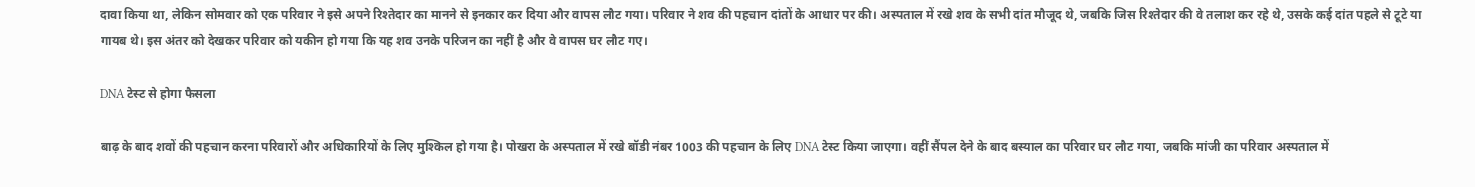दावा किया था, लेकिन सोमवार को एक परिवार ने इसे अपने रिश्तेदार का मानने से इनकार कर दिया और वापस लौट गया। परिवार ने शव की पहचान दांतों के आधार पर की। अस्पताल में रखे शव के सभी दांत मौजूद थे, जबकि जिस रिश्तेदार की वे तलाश कर रहे थे, उसके कई दांत पहले से टूटे या गायब थे। इस अंतर को देखकर परिवार को यकीन हो गया कि यह शव उनके परिजन का नहीं है और वे वापस घर लौट गए।

DNA टेस्ट से होगा फैसला

बाढ़ के बाद शवों की पहचान करना परिवारों और अधिकारियों के लिए मुश्किल हो गया है। पोखरा के अस्पताल में रखे बॉडी नंबर 1003 की पहचान के लिए DNA टेस्ट किया जाएगा। वहीं सैंपल देने के बाद बस्याल का परिवार घर लौट गया, जबकि मांजी का परिवार अस्पताल में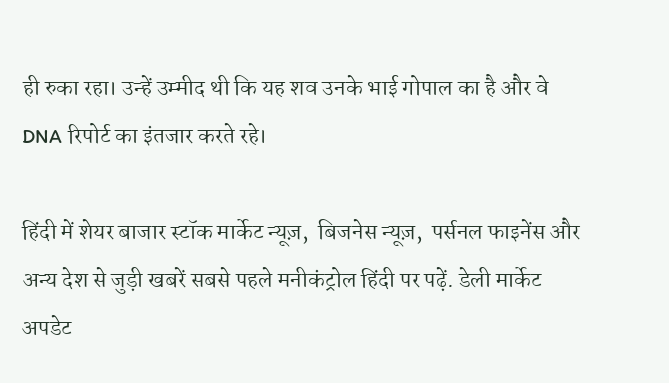ही रुका रहा। उन्हें उम्मीद थी कि यह शव उनके भाई गोपाल का है और वे DNA रिपोर्ट का इंतजार करते रहे।

हिंदी में शेयर बाजार स्टॉक मार्केट न्यूज़,  बिजनेस न्यूज़,  पर्सनल फाइनेंस और अन्य देश से जुड़ी खबरें सबसे पहले मनीकंट्रोल हिंदी पर पढ़ें. डेली मार्केट अपडेट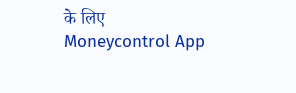के लिए Moneycontrol App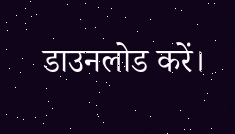डाउनलोड करें।